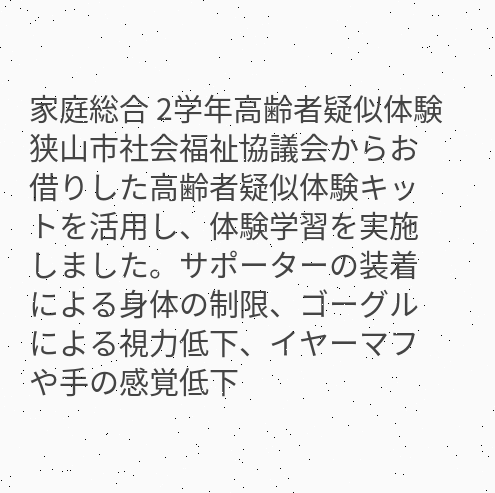家庭総合 2学年高齢者疑似体験
狭山市社会福祉協議会からお借りした高齢者疑似体験キットを活用し、体験学習を実施しました。サポーターの装着による身体の制限、ゴーグルによる視力低下、イヤーマフや手の感覚低下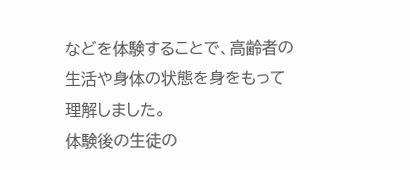などを体験することで、高齢者の生活や身体の状態を身をもって理解しました。
体験後の生徒の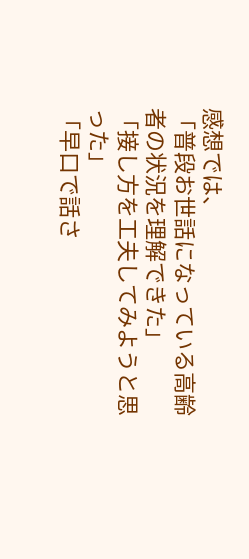感想では、
「普段お世話になっている高齢者の状況を理解できた」
「接し方を工夫してみようと思った」
「早口で話さ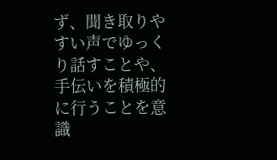ず、聞き取りやすい声でゆっくり話すことや、手伝いを積極的に行うことを意識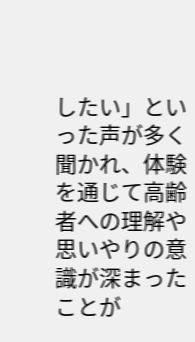したい」といった声が多く聞かれ、体験を通じて高齢者への理解や思いやりの意識が深まったことが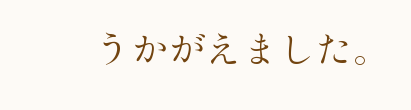うかがえました。